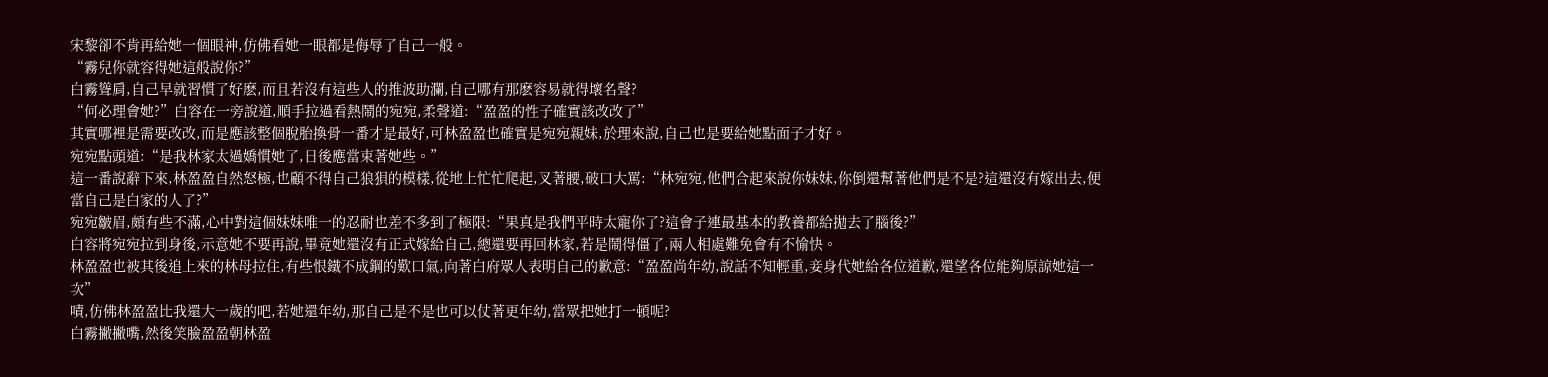宋黎卻不肯再給她一個眼神,仿佛看她一眼都是侮辱了自己一般。
“霧兒你就容得她這般說你?”
白霧聳肩,自己早就習慣了好麽,而且若沒有這些人的推波助瀾,自己哪有那麽容易就得壞名聲?
“何必理會她?”白容在一旁說道,順手拉過看熱鬧的宛宛,柔聲道:“盈盈的性子確實該改改了”
其實哪裡是需要改改,而是應該整個脫胎換骨一番才是最好,可林盈盈也確實是宛宛親妹,於理來說,自己也是要給她點面子才好。
宛宛點頭道:“是我林家太過嬌慣她了,日後應當束著她些。”
這一番說辭下來,林盈盈自然怒極,也顧不得自己狼狽的模樣,從地上忙忙爬起,叉著腰,破口大罵:“林宛宛,他們合起來說你妹妹,你倒還幫著他們是不是?這還沒有嫁出去,便當自己是白家的人了?”
宛宛皺眉,頗有些不滿,心中對這個妹妹唯一的忍耐也差不多到了極限:“果真是我們平時太寵你了?這會子連最基本的教養都給拋去了腦後?”
白容將宛宛拉到身後,示意她不要再說,畢竟她還沒有正式嫁給自己,總還要再回林家,若是鬧得僵了,兩人相處難免會有不愉快。
林盈盈也被其後追上來的林母拉住,有些恨鐵不成鋼的歎口氣,向著白府眾人表明自己的歉意:“盈盈尚年幼,說話不知輕重,妾身代她給各位道歉,還望各位能夠原諒她這一次”
嘖,仿佛林盈盈比我還大一歲的吧,若她還年幼,那自己是不是也可以仗著更年幼,當眾把她打一頓呢?
白霧撇撇嘴,然後笑臉盈盈朝林盈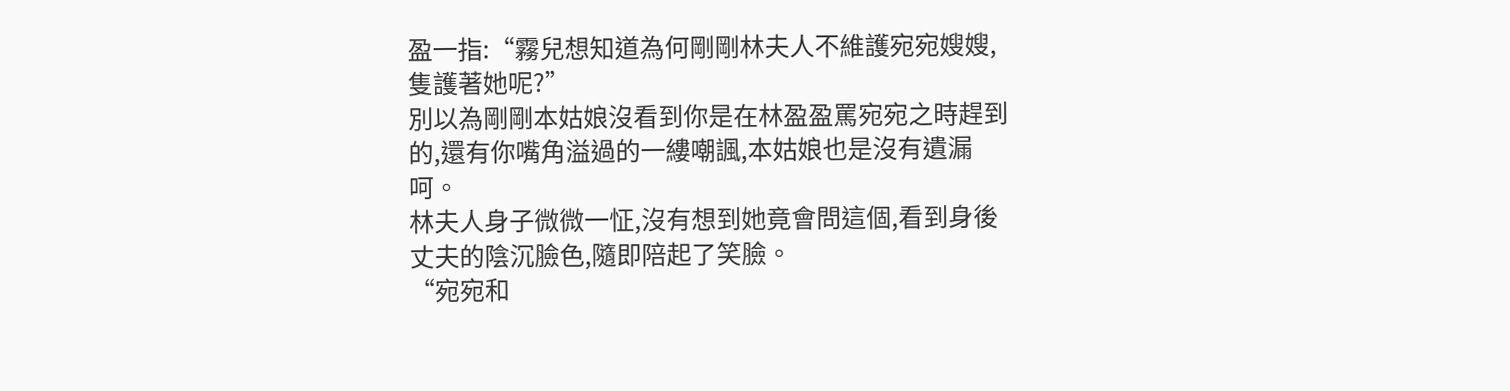盈一指:“霧兒想知道為何剛剛林夫人不維護宛宛嫂嫂,隻護著她呢?”
別以為剛剛本姑娘沒看到你是在林盈盈罵宛宛之時趕到的,還有你嘴角溢過的一縷嘲諷,本姑娘也是沒有遺漏呵。
林夫人身子微微一怔,沒有想到她竟會問這個,看到身後丈夫的陰沉臉色,隨即陪起了笑臉。
“宛宛和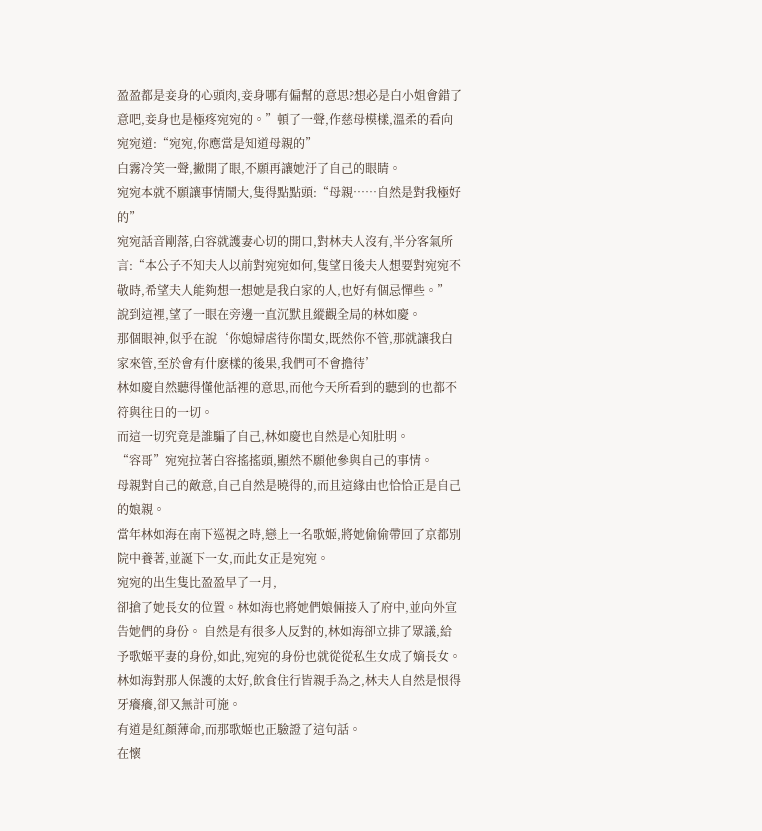盈盈都是妾身的心頭肉,妾身哪有偏幫的意思?想必是白小姐會錯了意吧,妾身也是極疼宛宛的。”頓了一聲,作慈母模樣,溫柔的看向宛宛道:“宛宛,你應當是知道母親的”
白霧冷笑一聲,撇開了眼,不願再讓她汙了自己的眼睛。
宛宛本就不願讓事情鬧大,隻得點點頭:“母親……自然是對我極好的”
宛宛話音剛落,白容就護妻心切的開口,對林夫人沒有,半分客氣所言:“本公子不知夫人以前對宛宛如何,隻望日後夫人想要對宛宛不敬時,希望夫人能夠想一想她是我白家的人,也好有個忌憚些。”
說到這裡,望了一眼在旁邊一直沉默且縱觀全局的林如慶。
那個眼神,似乎在說‘你媳婦虐待你閨女,既然你不管,那就讓我白家來管,至於會有什麽樣的後果,我們可不會擔待’
林如慶自然聽得懂他話裡的意思,而他今天所看到的聽到的也都不符與往日的一切。
而這一切究竟是誰騙了自己,林如慶也自然是心知肚明。
“容哥”宛宛拉著白容搖搖頭,顯然不願他參與自己的事情。
母親對自己的敵意,自己自然是曉得的,而且這緣由也恰恰正是自己的娘親。
當年林如海在南下巡視之時,戀上一名歌姬,將她偷偷帶回了京都別院中養著,並誕下一女,而此女正是宛宛。
宛宛的出生隻比盈盈早了一月,
卻搶了她長女的位置。林如海也將她們娘倆接入了府中,並向外宣告她們的身份。 自然是有很多人反對的,林如海卻立排了眾議,給予歌姬平妻的身份,如此,宛宛的身份也就從從私生女成了嫡長女。
林如海對那人保護的太好,飲食住行皆親手為之,林夫人自然是恨得牙癢癢,卻又無計可施。
有道是紅顏薄命,而那歌姬也正驗證了這句話。
在懷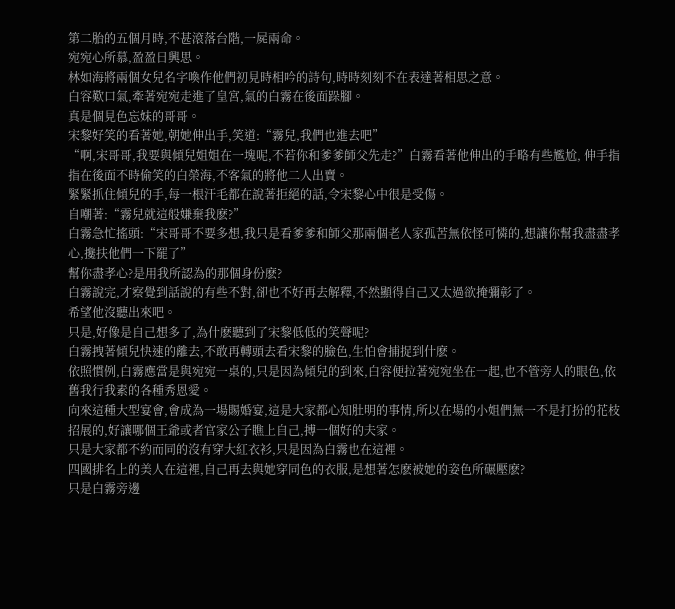第二胎的五個月時,不甚滾落台階,一屍兩命。
宛宛心所慕,盈盈日興思。
林如海將兩個女兒名字喚作他們初見時相吟的詩句,時時刻刻不在表達著相思之意。
白容歎口氣,牽著宛宛走進了皇宮,氣的白霧在後面跺腳。
真是個見色忘妹的哥哥。
宋黎好笑的看著她,朝她伸出手,笑道:“霧兒,我們也進去吧”
“啊,宋哥哥,我要與傾兒姐姐在一塊呢,不若你和爹爹師父先走?”白霧看著他伸出的手略有些尷尬, 伸手指指在後面不時偷笑的白榮海,不客氣的將他二人出賣。
緊緊抓住傾兒的手,每一根汗毛都在說著拒絕的話,令宋黎心中很是受傷。
自嘲著:“霧兒就這般嫌棄我麽?”
白霧急忙搖頭:“宋哥哥不要多想,我只是看爹爹和師父那兩個老人家孤苦無依怪可憐的,想讓你幫我盡盡孝心,攙扶他們一下罷了”
幫你盡孝心?是用我所認為的那個身份麽?
白霧說完,才察覺到話說的有些不對,卻也不好再去解釋,不然顯得自己又太過欲掩彌彰了。
希望他沒聽出來吧。
只是,好像是自己想多了,為什麽聽到了宋黎低低的笑聲呢?
白霧拽著傾兒快速的離去,不敢再轉頭去看宋黎的臉色,生怕會捕捉到什麽。
依照慣例,白霧應當是與宛宛一桌的,只是因為傾兒的到來,白容便拉著宛宛坐在一起,也不管旁人的眼色,依舊我行我素的各種秀恩愛。
向來這種大型宴會,會成為一場賜婚宴,這是大家都心知肚明的事情,所以在場的小姐們無一不是打扮的花枝招展的,好讓哪個王爺或者官家公子瞧上自己,搏一個好的夫家。
只是大家都不約而同的沒有穿大紅衣衫,只是因為白霧也在這裡。
四國排名上的美人在這裡,自己再去與她穿同色的衣服,是想著怎麽被她的姿色所碾壓麽?
只是白霧旁邊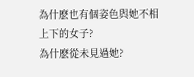為什麽也有個姿色與她不相上下的女子?
為什麽從未見過她?